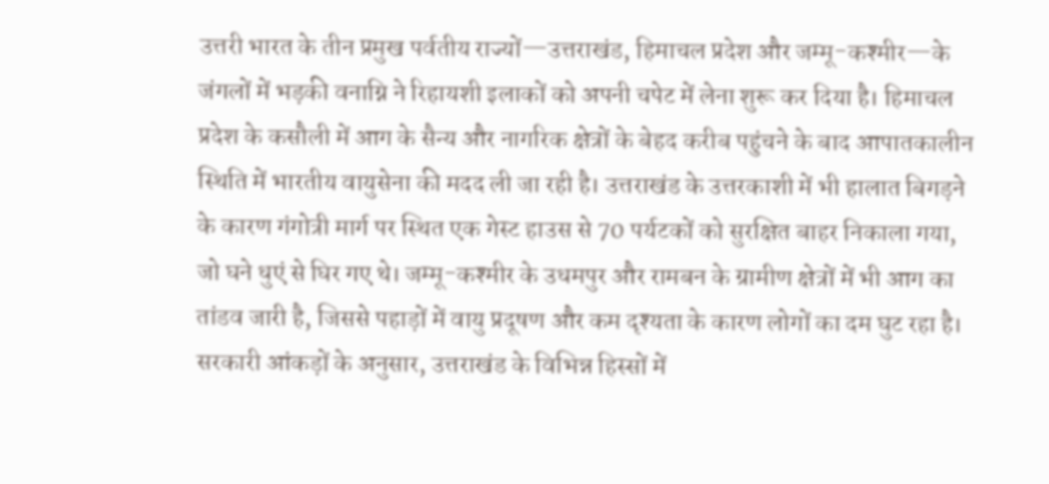उत्तरी भारत के तीन प्रमुख पर्वतीय राज्यों—उत्तराखंड, हिमाचल प्रदेश और जम्मू-कश्मीर—के जंगलों में भड़की वनाग्नि ने रिहायशी इलाकों को अपनी चपेट में लेना शुरू कर दिया है। हिमाचल प्रदेश के कसौली में आग के सैन्य और नागरिक क्षेत्रों के बेहद करीब पहुंचने के बाद आपातकालीन स्थिति में भारतीय वायुसेना की मदद ली जा रही है। उत्तराखंड के उत्तरकाशी में भी हालात बिगड़ने के कारण गंगोत्री मार्ग पर स्थित एक गेस्ट हाउस से 70 पर्यटकों को सुरक्षित बाहर निकाला गया, जो घने धुएं से घिर गए थे। जम्मू-कश्मीर के उधमपुर और रामबन के ग्रामीण क्षेत्रों में भी आग का तांडव जारी है, जिससे पहाड़ों में वायु प्रदूषण और कम दृश्यता के कारण लोगों का दम घुट रहा है।
सरकारी आंकड़ों के अनुसार, उत्तराखंड के विभिन्न हिस्सों में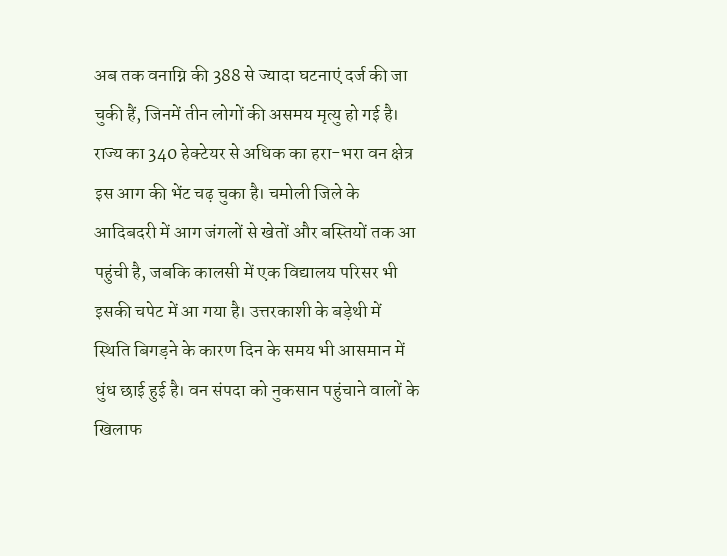अब तक वनाग्नि की 388 से ज्यादा घटनाएं दर्ज की जा चुकी हैं, जिनमें तीन लोगों की असमय मृत्यु हो गई है। राज्य का 340 हेक्टेयर से अधिक का हरा-भरा वन क्षेत्र इस आग की भेंट चढ़ चुका है। चमोली जिले के आदिबदरी में आग जंगलों से खेतों और बस्तियों तक आ पहुंची है, जबकि कालसी में एक विद्यालय परिसर भी इसकी चपेट में आ गया है। उत्तरकाशी के बड़ेथी में स्थिति बिगड़ने के कारण दिन के समय भी आसमान में धुंध छाई हुई है। वन संपदा को नुकसान पहुंचाने वालों के खिलाफ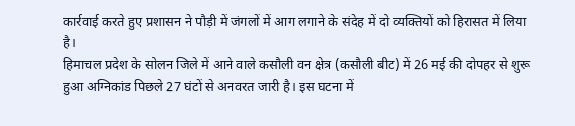कार्रवाई करते हुए प्रशासन ने पौड़ी में जंगलों में आग लगाने के संदेह में दो व्यक्तियों को हिरासत में लिया है।
हिमाचल प्रदेश के सोलन जिले में आने वाले कसौली वन क्षेत्र (कसौली बीट) में 26 मई की दोपहर से शुरू हुआ अग्निकांड पिछले 27 घंटों से अनवरत जारी है। इस घटना में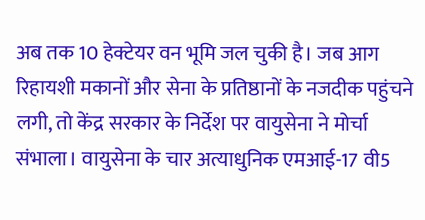अब तक 10 हेक्टेयर वन भूमि जल चुकी है। जब आग रिहायशी मकानों और सेना के प्रतिष्ठानों के नजदीक पहुंचने लगी, तो केंद्र सरकार के निर्देश पर वायुसेना ने मोर्चा संभाला। वायुसेना के चार अत्याधुनिक एमआई-17 वी5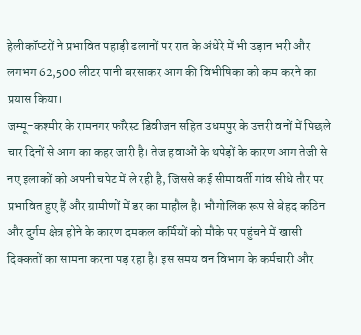हेलीकॉप्टरों ने प्रभावित पहाड़ी ढलानों पर रात के अंधेरे में भी उड़ान भरी और लगभग 62,500 लीटर पानी बरसाकर आग की विभीषिका को कम करने का प्रयास किया।
जम्मू-कश्मीर के रामनगर फॉरेस्ट डिवीजन सहित उधमपुर के उत्तरी वनों में पिछले चार दिनों से आग का कहर जारी है। तेज हवाओं के थपेड़ों के कारण आग तेजी से नए इलाकों को अपनी चपेट में ले रही है, जिससे कई सीमावर्ती गांव सीधे तौर पर प्रभावित हुए हैं और ग्रामीणों में डर का माहौल है। भौगोलिक रूप से बेहद कठिन और दुर्गम क्षेत्र होने के कारण दमकल कर्मियों को मौके पर पहुंचने में खासी दिक्कतों का सामना करना पड़ रहा है। इस समय वन विभाग के कर्मचारी और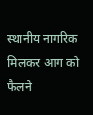स्थानीय नागरिक मिलकर आग को फैलने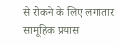से रोकने के लिए लगातार सामूहिक प्रयास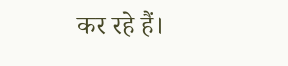कर रहे हैं।